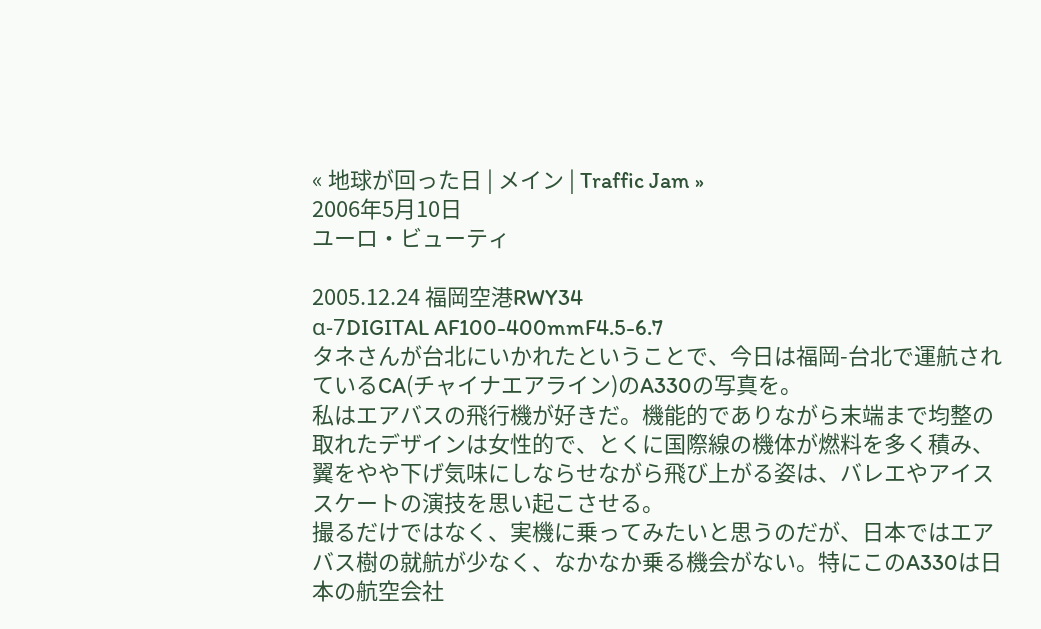« 地球が回った日 | メイン | Traffic Jam »
2006年5月10日
ユーロ・ビューティ

2005.12.24 福岡空港RWY34
α-7DIGITAL AF100-400mmF4.5-6.7
タネさんが台北にいかれたということで、今日は福岡-台北で運航されているCA(チャイナエアライン)のA330の写真を。
私はエアバスの飛行機が好きだ。機能的でありながら末端まで均整の取れたデザインは女性的で、とくに国際線の機体が燃料を多く積み、翼をやや下げ気味にしならせながら飛び上がる姿は、バレエやアイススケートの演技を思い起こさせる。
撮るだけではなく、実機に乗ってみたいと思うのだが、日本ではエアバス樹の就航が少なく、なかなか乗る機会がない。特にこのA330は日本の航空会社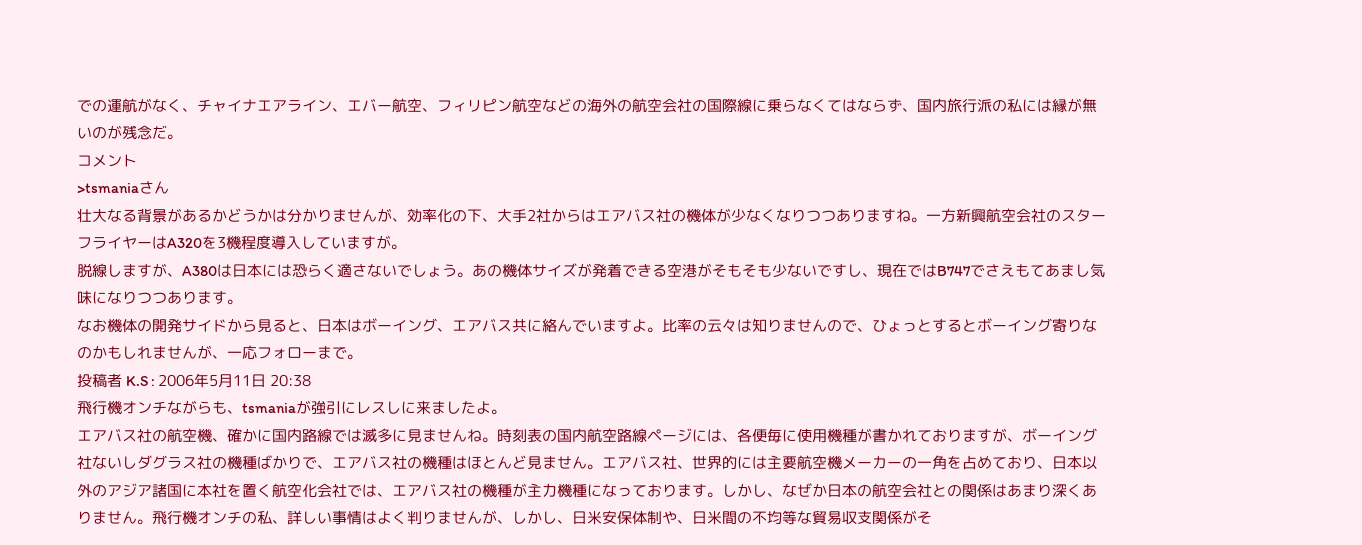での運航がなく、チャイナエアライン、エバー航空、フィリピン航空などの海外の航空会社の国際線に乗らなくてはならず、国内旅行派の私には縁が無いのが残念だ。
コメント
>tsmaniaさん
壮大なる背景があるかどうかは分かりませんが、効率化の下、大手2社からはエアバス社の機体が少なくなりつつありますね。一方新興航空会社のスターフライヤーはA320を3機程度導入していますが。
脱線しますが、A380は日本には恐らく適さないでしょう。あの機体サイズが発着できる空港がそもそも少ないですし、現在ではB747でさえもてあまし気味になりつつあります。
なお機体の開発サイドから見ると、日本はボーイング、エアバス共に絡んでいますよ。比率の云々は知りませんので、ひょっとするとボーイング寄りなのかもしれませんが、一応フォローまで。
投稿者 K.S : 2006年5月11日 20:38
飛行機オンチながらも、tsmaniaが強引にレスしに来ましたよ。
エアバス社の航空機、確かに国内路線では滅多に見ませんね。時刻表の国内航空路線ページには、各便毎に使用機種が書かれておりますが、ボーイング社ないしダグラス社の機種ばかりで、エアバス社の機種はほとんど見ません。エアバス社、世界的には主要航空機メーカーの一角を占めており、日本以外のアジア諸国に本社を置く航空化会社では、エアバス社の機種が主力機種になっております。しかし、なぜか日本の航空会社との関係はあまり深くありません。飛行機オンチの私、詳しい事情はよく判りませんが、しかし、日米安保体制や、日米間の不均等な貿易収支関係がそ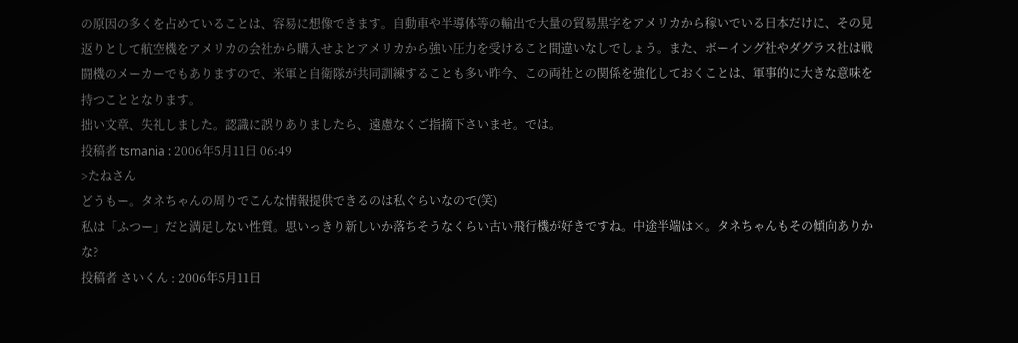の原因の多くを占めていることは、容易に想像できます。自動車や半導体等の輸出で大量の貿易黒字をアメリカから稼いでいる日本だけに、その見返りとして航空機をアメリカの会社から購入せよとアメリカから強い圧力を受けること間違いなしでしょう。また、ボーイング社やダグラス社は戦闘機のメーカーでもありますので、米軍と自衛隊が共同訓練することも多い昨今、この両社との関係を強化しておくことは、軍事的に大きな意味を持つこととなります。
拙い文章、失礼しました。認識に誤りありましたら、遠慮なくご指摘下さいませ。では。
投稿者 tsmania : 2006年5月11日 06:49
>たねさん
どうもー。タネちゃんの周りでこんな情報提供できるのは私ぐらいなので(笑)
私は「ふつー」だと満足しない性質。思いっきり新しいか落ちそうなくらい古い飛行機が好きですね。中途半端は×。タネちゃんもその傾向ありかな?
投稿者 さいくん : 2006年5月11日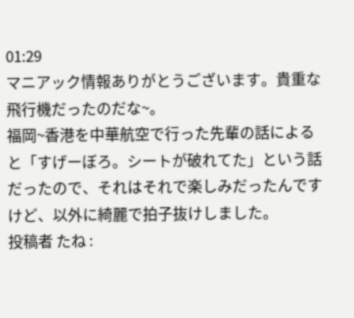01:29
マニアック情報ありがとうございます。貴重な飛行機だったのだな~。
福岡~香港を中華航空で行った先輩の話によると「すげーぼろ。シートが破れてた」という話だったので、それはそれで楽しみだったんですけど、以外に綺麗で拍子抜けしました。
投稿者 たね :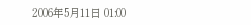2006年5月11日 01:00